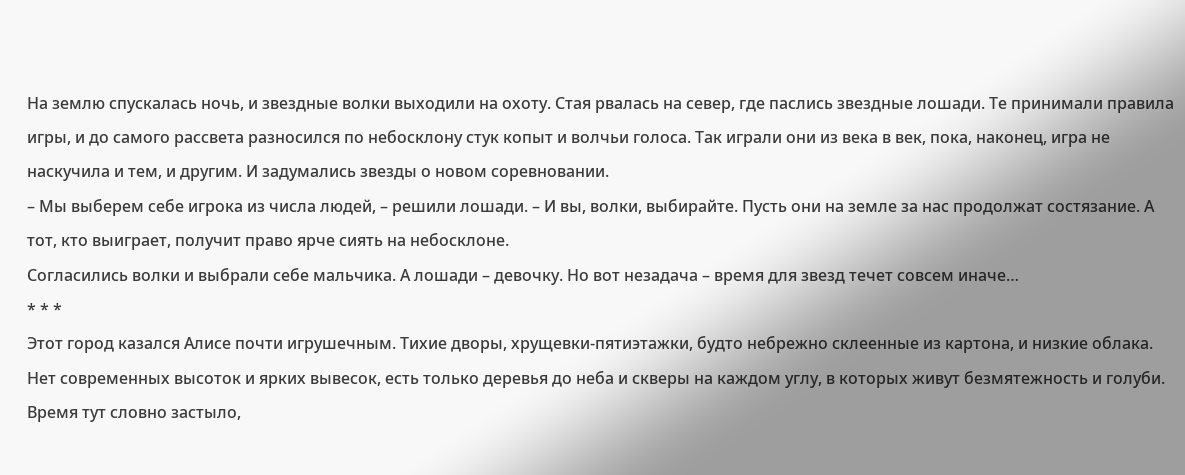На землю спускалась ночь, и звездные волки выходили на охоту. Стая рвалась на север, где паслись звездные лошади. Те принимали правила игры, и до самого рассвета разносился по небосклону стук копыт и волчьи голоса. Так играли они из века в век, пока, наконец, игра не наскучила и тем, и другим. И задумались звезды о новом соревновании.
– Мы выберем себе игрока из числа людей, – решили лошади. – И вы, волки, выбирайте. Пусть они на земле за нас продолжат состязание. А тот, кто выиграет, получит право ярче сиять на небосклоне.
Согласились волки и выбрали себе мальчика. А лошади – девочку. Но вот незадача – время для звезд течет совсем иначе…
* * *
Этот город казался Алисе почти игрушечным. Тихие дворы, хрущевки-пятиэтажки, будто небрежно склеенные из картона, и низкие облака. Нет современных высоток и ярких вывесок, есть только деревья до неба и скверы на каждом углу, в которых живут безмятежность и голуби. Время тут словно застыло,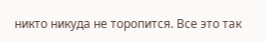никто никуда не торопится. Все это так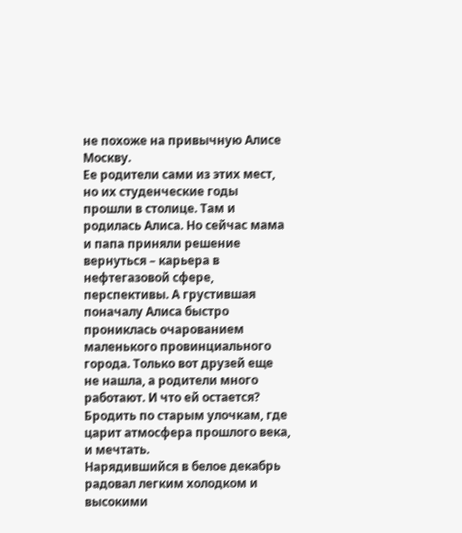не похоже на привычную Алисе Москву.
Ее родители сами из этих мест, но их студенческие годы прошли в столице. Там и родилась Алиса. Но сейчас мама и папа приняли решение вернуться – карьера в нефтегазовой сфере, перспективы. А грустившая поначалу Алиса быстро прониклась очарованием маленького провинциального города. Только вот друзей еще не нашла, а родители много работают. И что ей остается? Бродить по старым улочкам, где царит атмосфера прошлого века, и мечтать.
Нарядившийся в белое декабрь радовал легким холодком и высокими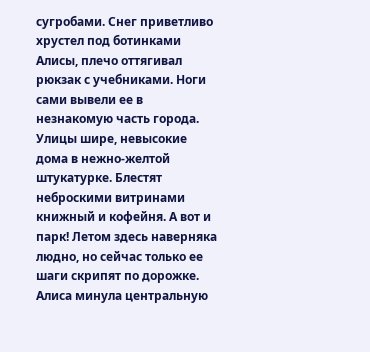сугробами. Снег приветливо хрустел под ботинками Алисы, плечо оттягивал рюкзак с учебниками. Ноги сами вывели ее в незнакомую часть города. Улицы шире, невысокие дома в нежно-желтой штукатурке. Блестят неброскими витринами книжный и кофейня. А вот и парк! Летом здесь наверняка людно, но сейчас только ее шаги скрипят по дорожке.
Алиса минула центральную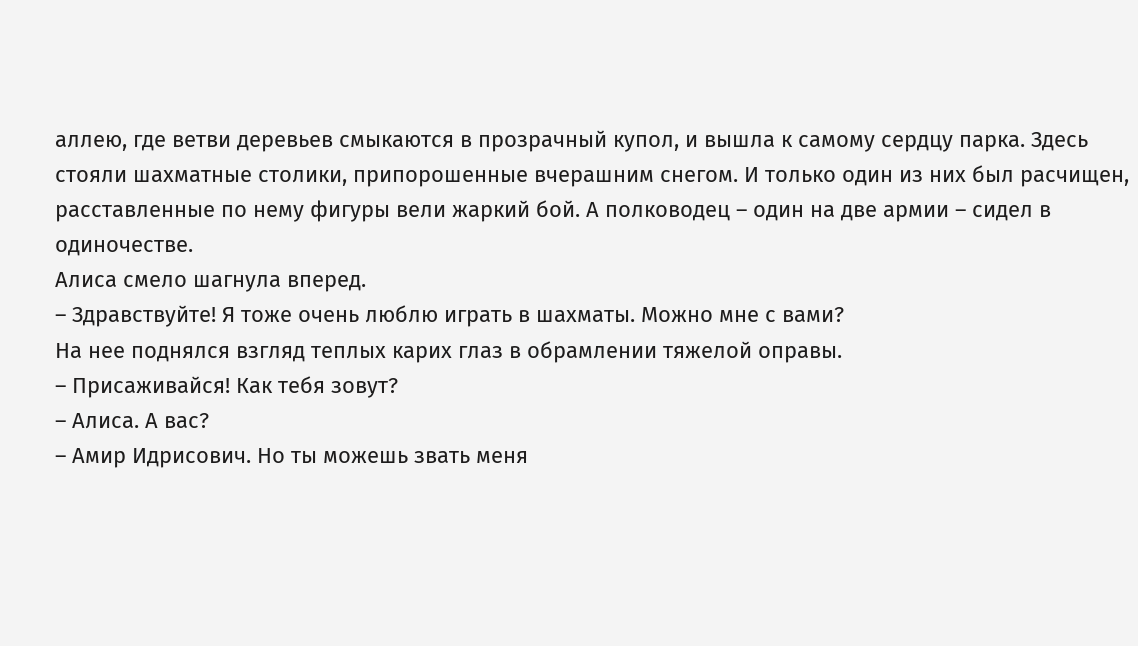аллею, где ветви деревьев смыкаются в прозрачный купол, и вышла к самому сердцу парка. Здесь стояли шахматные столики, припорошенные вчерашним снегом. И только один из них был расчищен, расставленные по нему фигуры вели жаркий бой. А полководец – один на две армии – сидел в одиночестве.
Алиса смело шагнула вперед.
– Здравствуйте! Я тоже очень люблю играть в шахматы. Можно мне с вами?
На нее поднялся взгляд теплых карих глаз в обрамлении тяжелой оправы.
– Присаживайся! Как тебя зовут?
– Алиса. А вас?
– Амир Идрисович. Но ты можешь звать меня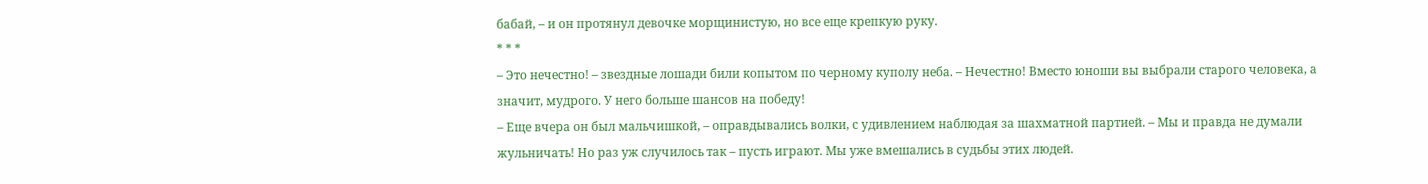бабай, – и он протянул девочке морщинистую, но все еще крепкую руку.
* * *
– Это нечестно! – звездные лошади били копытом по черному куполу неба. – Нечестно! Вместо юноши вы выбрали старого человека, а значит, мудрого. У него больше шансов на победу!
– Еще вчера он был мальчишкой, – оправдывались волки, с удивлением наблюдая за шахматной партией. – Мы и правда не думали жульничать! Но раз уж случилось так – пусть играют. Мы уже вмешались в судьбы этих людей.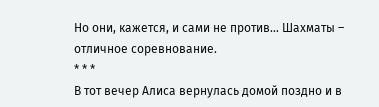Но они, кажется, и сами не против… Шахматы – отличное соревнование.
* * *
В тот вечер Алиса вернулась домой поздно и в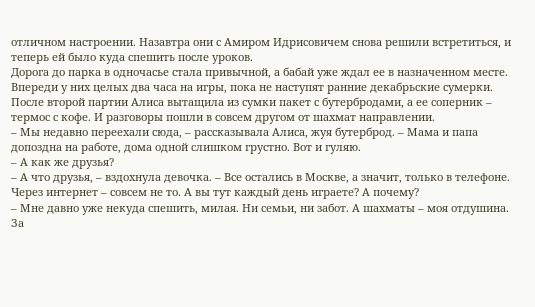отличном настроении. Назавтра они с Амиром Идрисовичем снова решили встретиться, и теперь ей было куда спешить после уроков.
Дорога до парка в одночасье стала привычной, а бабай уже ждал ее в назначенном месте. Впереди у них целых два часа на игры, пока не наступят ранние декабрьские сумерки. После второй партии Алиса вытащила из сумки пакет с бутербродами, а ее соперник – термос с кофе. И разговоры пошли в совсем другом от шахмат направлении.
– Мы недавно переехали сюда, – рассказывала Алиса, жуя бутерброд. – Мама и папа допоздна на работе, дома одной слишком грустно. Вот и гуляю.
– А как же друзья?
– А что друзья, – вздохнула девочка. – Все остались в Москве, а значит, только в телефоне. Через интернет – совсем не то. А вы тут каждый день играете? А почему?
– Мне давно уже некуда спешить, милая. Ни семьи, ни забот. А шахматы – моя отдушина.
За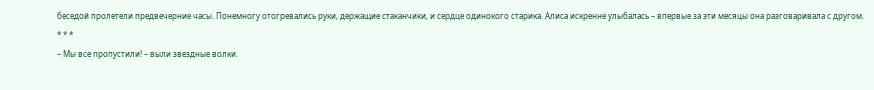беседой пролетели предвечерние часы. Понемногу отогревались руки, держащие стаканчики, и сердце одинокого старика. Алиса искренне улыбалась – впервые за эти месяцы она разговаривала с другом.
* * *
– Мы все пропустили! – выли звездные волки.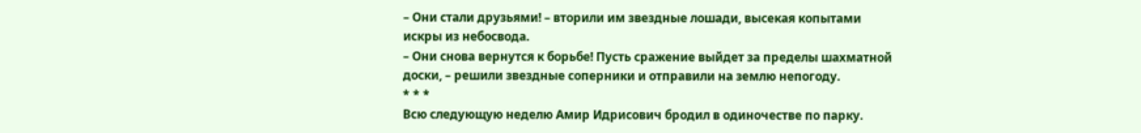– Они стали друзьями! – вторили им звездные лошади, высекая копытами искры из небосвода.
– Они снова вернутся к борьбе! Пусть сражение выйдет за пределы шахматной доски, – решили звездные соперники и отправили на землю непогоду.
* * *
Всю следующую неделю Амир Идрисович бродил в одиночестве по парку.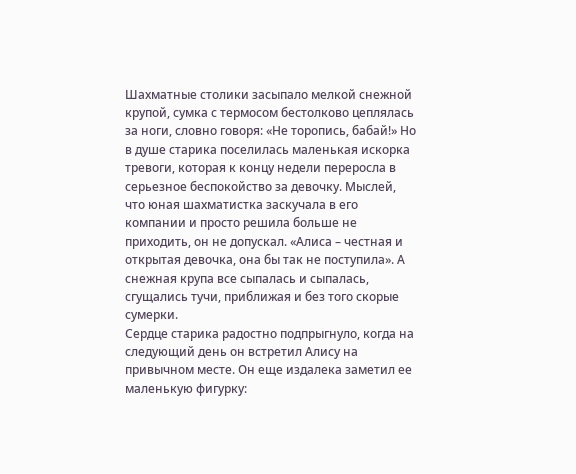Шахматные столики засыпало мелкой снежной крупой, сумка с термосом бестолково цеплялась за ноги, словно говоря: «Не торопись, бабай!» Но в душе старика поселилась маленькая искорка тревоги, которая к концу недели переросла в серьезное беспокойство за девочку. Мыслей, что юная шахматистка заскучала в его компании и просто решила больше не приходить, он не допускал. «Алиса – честная и открытая девочка, она бы так не поступила». А снежная крупа все сыпалась и сыпалась, сгущались тучи, приближая и без того скорые сумерки.
Сердце старика радостно подпрыгнуло, когда на следующий день он встретил Алису на привычном месте. Он еще издалека заметил ее маленькую фигурку: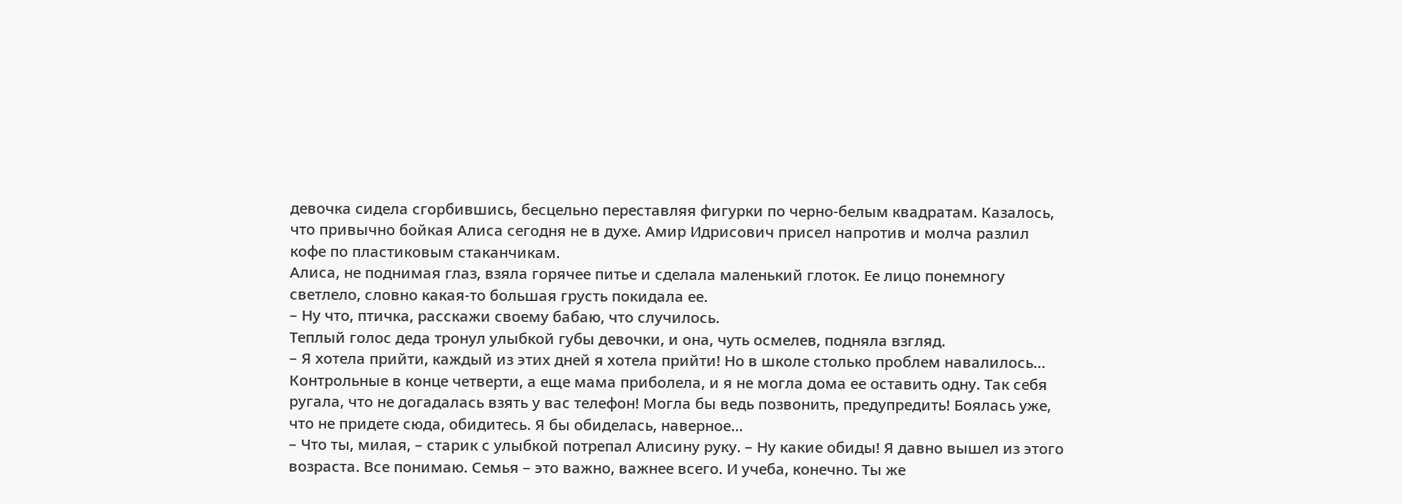девочка сидела сгорбившись, бесцельно переставляя фигурки по черно-белым квадратам. Казалось, что привычно бойкая Алиса сегодня не в духе. Амир Идрисович присел напротив и молча разлил кофе по пластиковым стаканчикам.
Алиса, не поднимая глаз, взяла горячее питье и сделала маленький глоток. Ее лицо понемногу светлело, словно какая-то большая грусть покидала ее.
– Ну что, птичка, расскажи своему бабаю, что случилось.
Теплый голос деда тронул улыбкой губы девочки, и она, чуть осмелев, подняла взгляд.
– Я хотела прийти, каждый из этих дней я хотела прийти! Но в школе столько проблем навалилось… Контрольные в конце четверти, а еще мама приболела, и я не могла дома ее оставить одну. Так себя ругала, что не догадалась взять у вас телефон! Могла бы ведь позвонить, предупредить! Боялась уже, что не придете сюда, обидитесь. Я бы обиделась, наверное…
– Что ты, милая, – старик с улыбкой потрепал Алисину руку. – Ну какие обиды! Я давно вышел из этого возраста. Все понимаю. Семья – это важно, важнее всего. И учеба, конечно. Ты же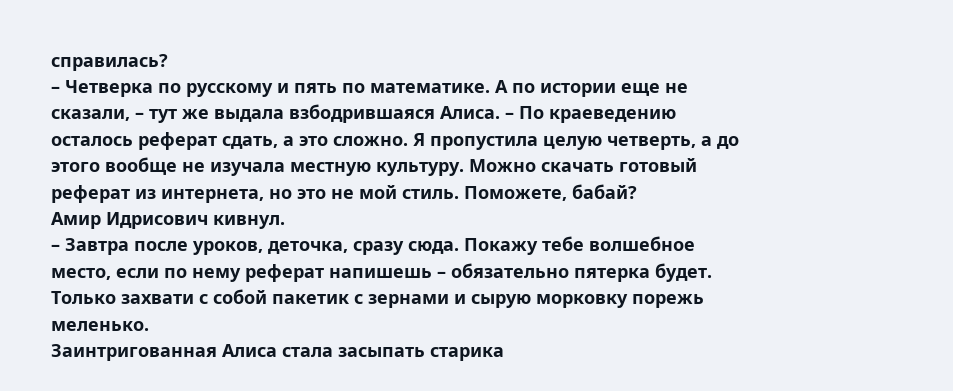справилась?
– Четверка по русскому и пять по математике. А по истории еще не сказали, – тут же выдала взбодрившаяся Алиса. – По краеведению осталось реферат сдать, а это сложно. Я пропустила целую четверть, а до этого вообще не изучала местную культуру. Можно скачать готовый реферат из интернета, но это не мой стиль. Поможете, бабай?
Амир Идрисович кивнул.
– Завтра после уроков, деточка, сразу сюда. Покажу тебе волшебное место, если по нему реферат напишешь – обязательно пятерка будет. Только захвати с собой пакетик с зернами и сырую морковку порежь меленько.
Заинтригованная Алиса стала засыпать старика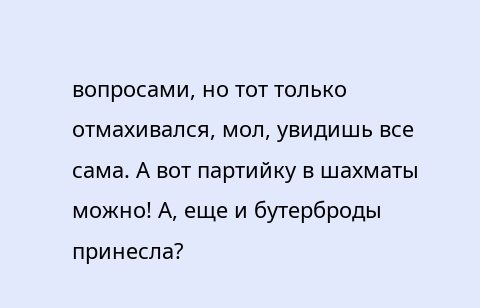вопросами, но тот только отмахивался, мол, увидишь все сама. А вот партийку в шахматы можно! А, еще и бутерброды принесла?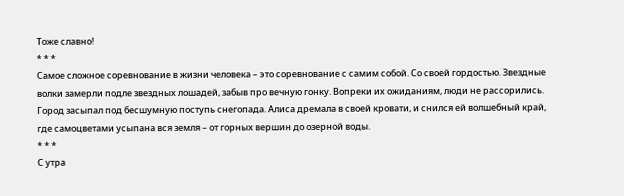Тоже славно!
* * *
Самое сложное соревнование в жизни человека – это соревнование с самим собой. Со своей гордостью. Звездные волки замерли подле звездных лошадей, забыв про вечную гонку. Вопреки их ожиданиям, люди не рассорились.
Город засыпал под бесшумную поступь снегопада. Алиса дремала в своей кровати, и снился ей волшебный край, где самоцветами усыпана вся земля – от горных вершин до озерной воды.
* * *
С утра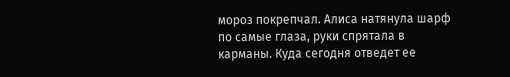мороз покрепчал. Алиса натянула шарф по самые глаза, руки спрятала в карманы. Куда сегодня отведет ее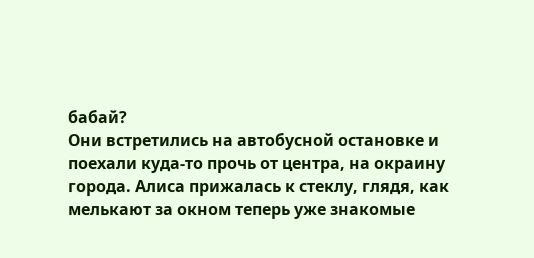бабай?
Они встретились на автобусной остановке и поехали куда-то прочь от центра, на окраину города. Алиса прижалась к стеклу, глядя, как мелькают за окном теперь уже знакомые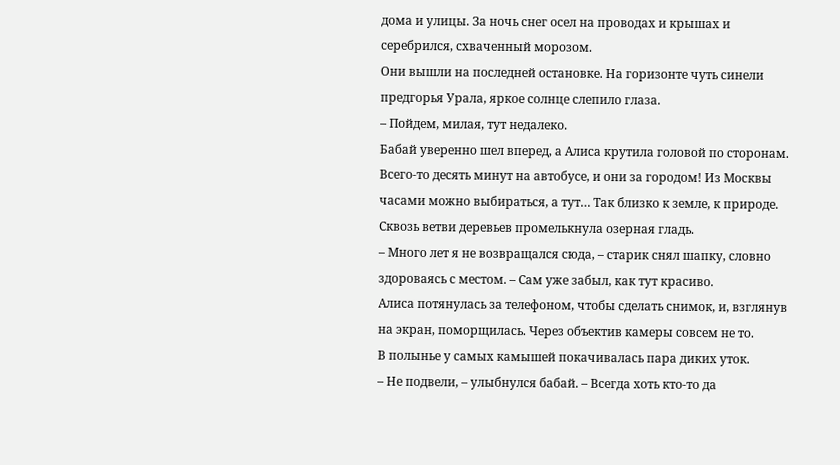дома и улицы. За ночь снег осел на проводах и крышах и серебрился, схваченный морозом.
Они вышли на последней остановке. На горизонте чуть синели предгорья Урала, яркое солнце слепило глаза.
– Пойдем, милая, тут недалеко.
Бабай уверенно шел вперед, а Алиса крутила головой по сторонам. Всего-то десять минут на автобусе, и они за городом! Из Москвы часами можно выбираться, а тут… Так близко к земле, к природе. Сквозь ветви деревьев промелькнула озерная гладь.
– Много лет я не возвращался сюда, – старик снял шапку, словно здороваясь с местом. – Сам уже забыл, как тут красиво.
Алиса потянулась за телефоном, чтобы сделать снимок, и, взглянув на экран, поморщилась. Через объектив камеры совсем не то.
В полынье у самых камышей покачивалась пара диких уток.
– Не подвели, – улыбнулся бабай. – Всегда хоть кто-то да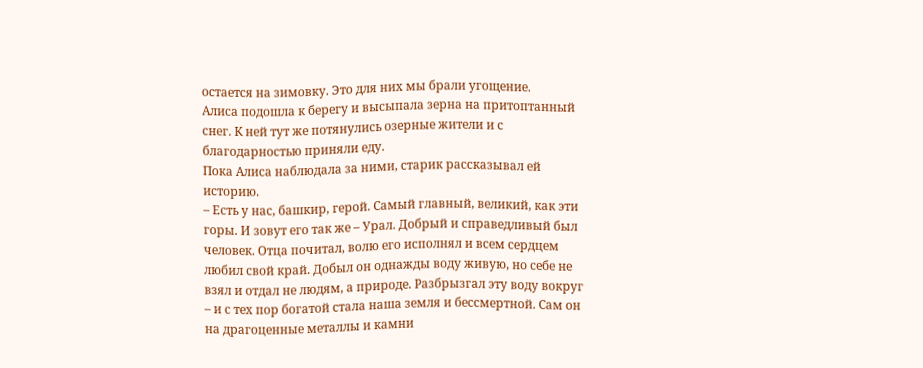остается на зимовку. Это для них мы брали угощение.
Алиса подошла к берегу и высыпала зерна на притоптанный снег. К ней тут же потянулись озерные жители и с благодарностью приняли еду.
Пока Алиса наблюдала за ними, старик рассказывал ей историю.
– Есть у нас, башкир, герой. Самый главный, великий, как эти горы. И зовут его так же – Урал. Добрый и справедливый был человек. Отца почитал, волю его исполнял и всем сердцем любил свой край. Добыл он однажды воду живую, но себе не взял и отдал не людям, а природе. Разбрызгал эту воду вокруг – и с тех пор богатой стала наша земля и бессмертной. Сам он на драгоценные металлы и камни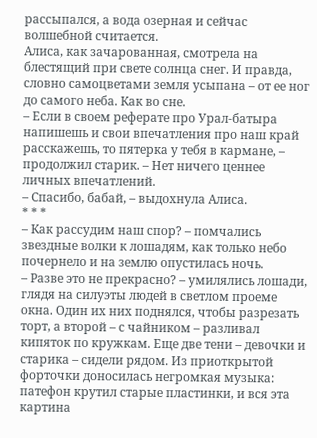рассыпался, а вода озерная и сейчас волшебной считается.
Алиса, как зачарованная, смотрела на блестящий при свете солнца снег. И правда, словно самоцветами земля усыпана – от ее ног до самого неба. Как во сне.
– Если в своем реферате про Урал-батыра напишешь и свои впечатления про наш край расскажешь, то пятерка у тебя в кармане, – продолжил старик. – Нет ничего ценнее личных впечатлений.
– Спасибо, бабай, – выдохнула Алиса.
* * *
– Как рассудим наш спор? – помчались звездные волки к лошадям, как только небо почернело и на землю опустилась ночь.
– Разве это не прекрасно? – умилялись лошади, глядя на силуэты людей в светлом проеме окна. Один их них поднялся, чтобы разрезать торт, а второй – с чайником – разливал кипяток по кружкам. Еще две тени – девочки и старика – сидели рядом. Из приоткрытой форточки доносилась негромкая музыка: патефон крутил старые пластинки, и вся эта картина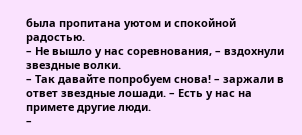была пропитана уютом и спокойной радостью.
– Не вышло у нас соревнования, – вздохнули звездные волки.
– Так давайте попробуем снова! – заржали в ответ звездные лошади. – Есть у нас на примете другие люди.
–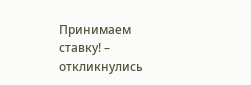Принимаем ставку! – откликнулись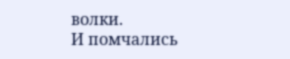волки.
И помчались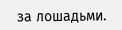за лошадьми.